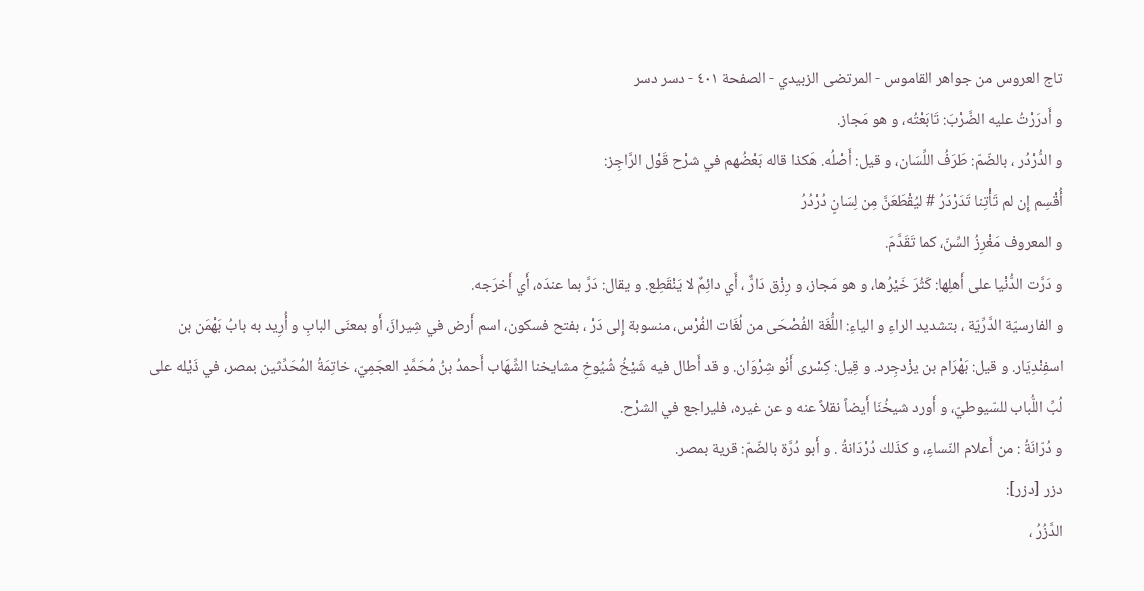تاج العروس من جواهر القاموس - المرتضى الزبيدي - الصفحة ٤٠١ - دسر دسر
و أَدرَرْتُ عليه الضَّرْبَ: تَابَعْتُه، و هو مَجاز.
و الدُّرْدُر ، بالضّمّ: طَرَفُ اللِّسَان، و قيل: أَصْلُه. هَكذا قاله بَعْضُهم في شرْح قَوْل الرَّاجِز:
أُقْسِم إِن لم تَأْتِنا تَدَرْدَرُ # ليُقْطَعَنَّ مِن لِسَانٍ دُرْدُرُ
و المعروف مَغْرِزُ السِّنّ، كما تَقَدَّمَ.
و دَرَّت الدُّنْيا على أَهلِها: كَثُرَ خَيْرُها، و هو مَجاز، و رِزْق دَارٌّ ، أَي دائِمٌ لا يَنْقَطِع. و يقال: دَرَّ بما عندَه، أَي أَخرَجه.
و الفارسيّة الدَّرِّيّة ، بتشديد الراءِ و الياءِ: اللُّغَة الفُصْحَى من لُغَات الفُرْس، منسوبة إِلى دَرْ ، بفتح فسكون، اسم أَرض في شِيرازَ، أَو بمعنَى البابِ و أُرِيد به بابُ بَهْمَن بن اسفِنْدِيَار. و قيل: بَهْرَام بن يزْدجِرد. و قِيل: كِسْرى أَنُو شِرْوَان. و قد أَطال فيه شَيْخُ شُيُوخِ مشايخنا الشِّهَاب أَحمدُ بنُ مُحَمَّدٍ العجَمِيّ، خاتِمَةُ المُحَدِّثين بمصر، في ذَيْله على لُبِّ اللُّباب للسّيوطيّ، و أَورد شيخُنَا أَيضاً نقلاً عنه و عن غيره، فليراجع في الشرْح.
و دُرّانَةُ : من أَعلام النّساءِ، و كذَلك دُرْدَانةُ . و أَبو دُرَّة بالضّمّ: قرية بمصر.
دزر [دزر]:
الدَّزُرُ ،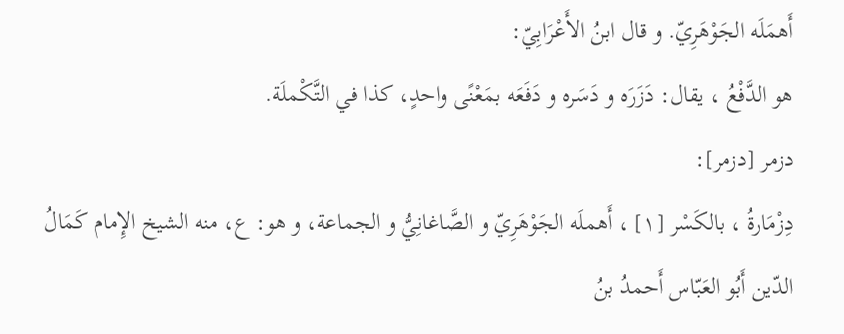أَهمَلَه الجَوْهَرِيّ. و قال ابنُ الأَعْرَابِيّ:
هو الدَّفْعُ ، يقال: دَزَرَه و دَسَره و دَفَعَه بمَعْنًى واحدٍ، كذا في التَّكْملَة.
دزمر [دزمر]:
دِزْمَارةُ ، بالكَسْر [١] ، أَهملَه الجَوْهَرِيّ و الصَّاغانِيُّ و الجماعة، و هو: ع، منه الشيخ الإِمام كَمَالُ الدّين أَبُو العَبّاس أَحمدُ بنُ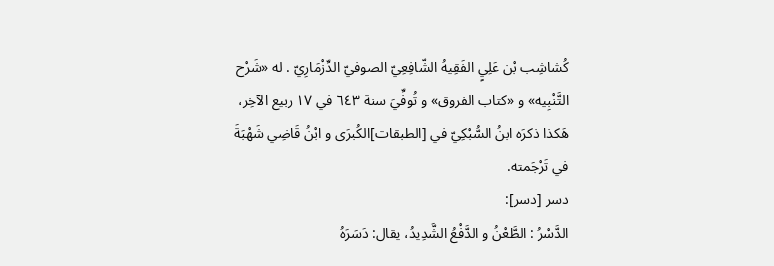كُشاشِب بْن عَلِيٍ الفَقِيهُ الشّافِعِيّ الصوفيّ الدِّزْمَارِيّ . له «شَرْح التَّنْبِيه» و «كتاب الفروق» و تُوفِّيَ سنة ٦٤٣ في ١٧ ربيع الآخِر، هَكذا ذكرَه ابنُ السُّبْكِيّ في [الطبقات]الكُبرَى و ابْنُ قَاضِي شَهْبَةَ في تَرْجَمته.
دسر [دسر]:
الدَّسْرُ : الطَّعْنُ و الدَّفْعُ الشَّدِيدُ، يقال: دَسَرَهُ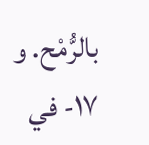بالرُّمْح. و ١٧- في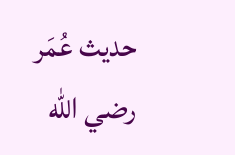حديث عُمَر رضي اللّه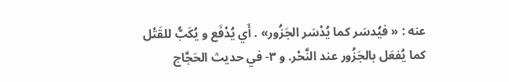عنه : « فيُدسَر كما يُدْسَر الجَزُور» . أَي يُدْفَع و يُكَبُّ للقَتْل كما يُفعَل بالجَزُور عند النَّحْر. و ٣- في حديث الحَجَّاج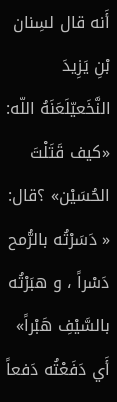أَنه قال لسِنان بْنِ يَزِيدَ النَّخَعيّلَعَنَهُ اللّه: «كيف قَتَلْتَ الحُسَيْن» ؟قال: « دَسَرْتُه بالرُّمح دَسْراً ، و هبَرْتُه بالسَّيْفِ هَبْراً» أَي دَفَعْتُه دَفعاً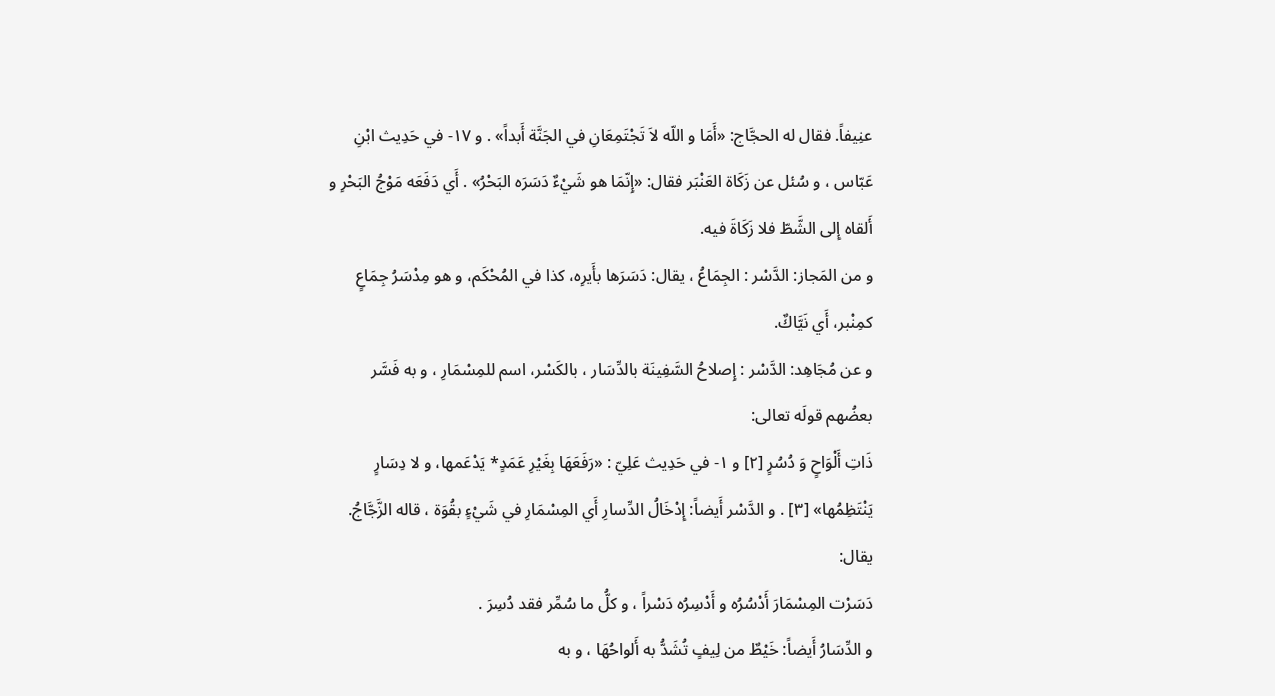عنِيفاً. فقال له الحجَّاج: «أَمَا و اللّه لاَ تَجْتَمِعَانِ في الجَنَّة أَبداً» . و ١٧- في حَدِيث ابْنِ عَبّاس ، و سُئل عن زَكَاة العَنْبَر فقال: «إِنّمَا هو شَيْءٌ دَسَرَه البَحْرُ» . أَي دَفَعَه مَوْجُ البَحْرِ و أَلقاه إِلى الشَّطّ فلا زَكَاةَ فيه.
و من المَجاز: الدَّسْر : الجِمَاعُ ، يقال: دَسَرَها بأَيرِه، كذا في المُحْكَم، و هو مِدْسَرُ جِمَاعٍ كمِنْبر، أَي نَيَّاكٌ.
و عن مُجَاهِد: الدَّسْر : إِصلاحُ السَّفِينَة بالدِّسَار ، بالكَسْر، اسم للمِسْمَارِ ، و به فَسَّر بعضُهم قولَه تعالى:
ذَاتِ أَلْوَاحٍ وَ دُسُرٍ [٢] و ١- في حَدِيث عَلِيّ : «رَفَعَهَا بِغَيْرِ عَمَدٍ* يَدْعَمها، و لا دِسَارٍ يَنْتَظِمُها» [٣] . و الدَّسْر أَيضاً: إِدْخَالُ الدِّسارِ أَي المِسْمَارِ في شَيْءٍ بقُوَة ، قاله الزَّجَّاجُ. يقال:
دَسَرْت المِسْمَارَ أَدْسُرُه و أَدْسِرُه دَسْراً ، و كلُّ ما سُمِّر فقد دُسِرَ .
و الدِّسَارُ أَيضاً: خَيْطٌ من لِيفٍ تُشَدُّ به أَلواحُهَا ، و به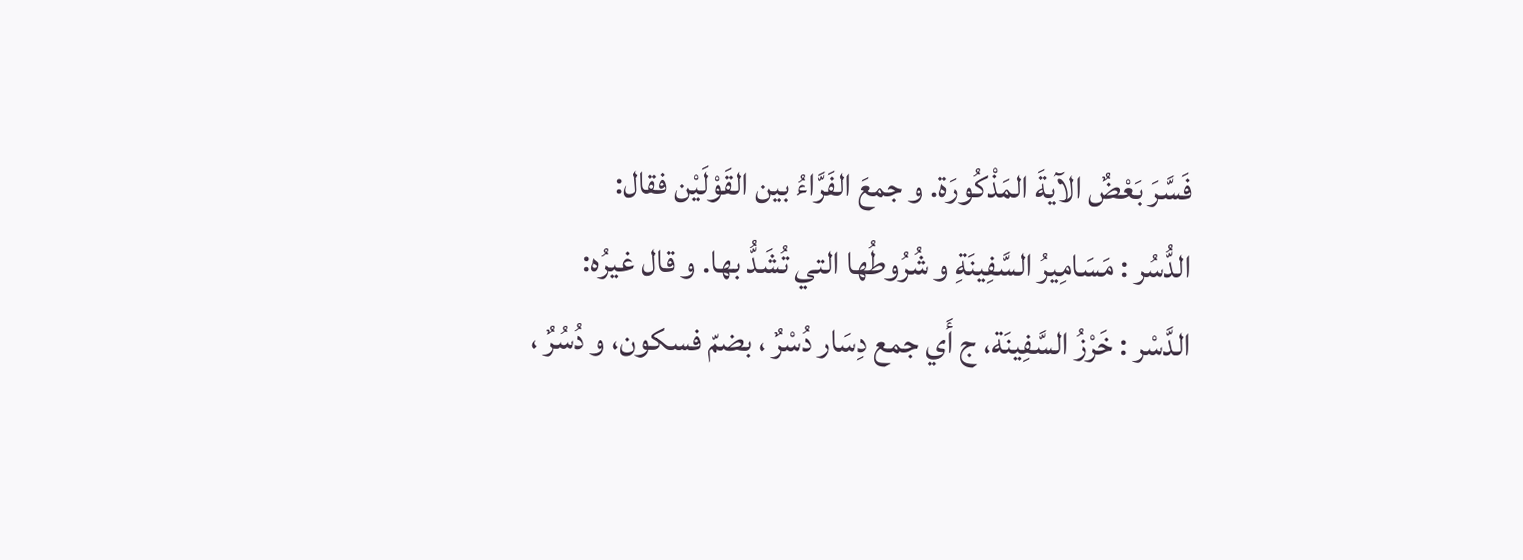فَسَّرَ بَعْضٌ الآيةَ المَذْكُورَة. و جمعَ الفَرَّاءُ بين القَوْلَيْن فقال:
الدُّسُر : مَسَامِيرُ السَّفِينَةِ و شُرُوطُها التي تُشَدُّ بها. و قال غيرُه:
الدَّسْر : خَرْزُ السَّفِينَة، ج أَي جمع دِسَار دُسْرٌ ، بضمّ فسكون، و دُسُرٌ ،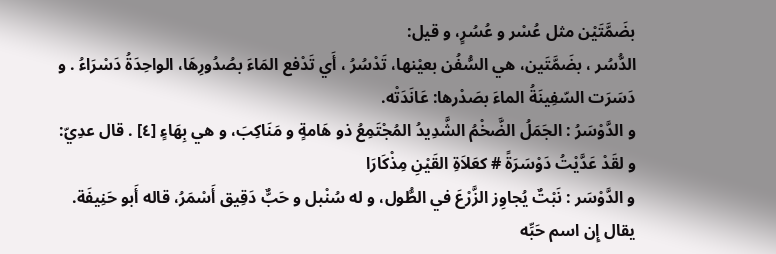بضَمَّتَيْن مثل عُسْر و عُسُرٍ، و قيل:
الدُّسُر ، بضَمَّتَين، هي السُّفُن بعيْنها، تَدْسُرُ ، أَي تَدْفع المَاءَ بصُدُورِهَا، الواحِدَةُ دَسْرَاءُ . و دَسَرَت السّفِينَةُ الماءَ بصَدْرها: عَانَدَتْه.
و الدَّوْسَرُ : الجَمَلُ الضَّخْمُ الشَّدِيدُ المُجْتَمِعُ ذو هَامةٍ و مَنَاكِبَ، و هي بِهَاءٍ [٤] . قال عدِيّ:
و لقَدْ عَدَّيْتُ دَوْسَرَةً # كعَلاَةِ القَيْنِ مِذْكَارَا
و الدَّوْسَر : نَبْتٌ يُجاوِز الزَّرْعَ في الطُّول، و له سُنْبل و حَبٌّ دَقِيق أَسْمَرُ، قاله أَبو حَنِيفَة. يقال إِن اسم حَبِّه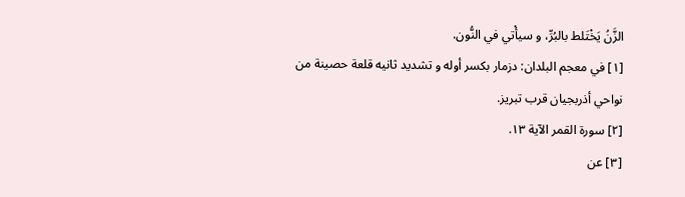الزَّنُ يَخْتَلط بالبُرِّ، و سيأْتي في النُّون.
[١] في معجم البلدان: دزمار بكسر أوله و تشديد ثانيه قلعة حصينة من نواحي أذربجيان قرب تبريز.
[٢] سورة القمر الآية ١٣.
[٣] عن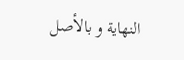النهاية و بالأصل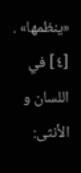«ينظمها» .
[٤] في اللسان و الأنثى: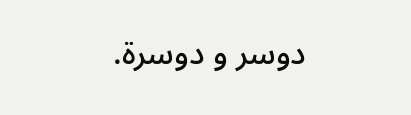دوسر و دوسرة.